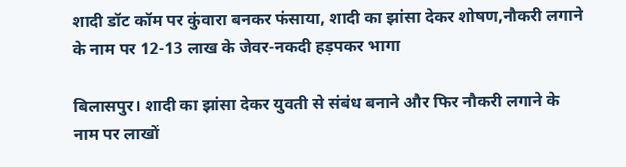शादी डॉट कॉम पर कुंवारा बनकर फंसाया, शादी का झांसा देकर शोषण,नौकरी लगाने के नाम पर 12-13 लाख के जेवर-नकदी हड़पकर भागा

बिलासपुर। शादी का झांसा देकर युवती से संबंध बनाने और फिर नौकरी लगाने के नाम पर लाखों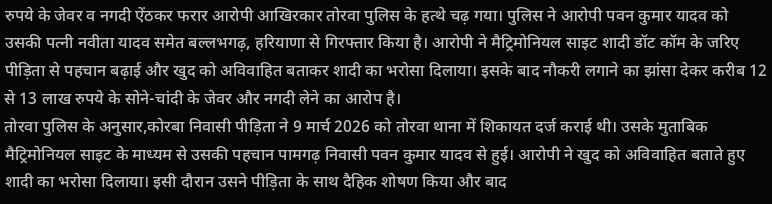रुपये के जेवर व नगदी ऐंठकर फरार आरोपी आखिरकार तोरवा पुलिस के हत्थे चढ़ गया। पुलिस ने आरोपी पवन कुमार यादव को उसकी पत्नी नवीता यादव समेत बल्लभगढ़, हरियाणा से गिरफ्तार किया है। आरोपी ने मैट्रिमोनियल साइट शादी डॉट कॉम के जरिए पीड़िता से पहचान बढ़ाई और खुद को अविवाहित बताकर शादी का भरोसा दिलाया। इसके बाद नौकरी लगाने का झांसा देकर करीब 12 से 13 लाख रुपये के सोने-चांदी के जेवर और नगदी लेने का आरोप है।
तोरवा पुलिस के अनुसार,कोरबा निवासी पीड़िता ने 9 मार्च 2026 को तोरवा थाना में शिकायत दर्ज कराई थी। उसके मुताबिक मैट्रिमोनियल साइट के माध्यम से उसकी पहचान पामगढ़ निवासी पवन कुमार यादव से हुई। आरोपी ने खुद को अविवाहित बताते हुए शादी का भरोसा दिलाया। इसी दौरान उसने पीड़िता के साथ दैहिक शोषण किया और बाद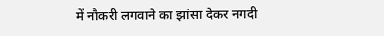में नौकरी लगवाने का झांसा देकर नगदी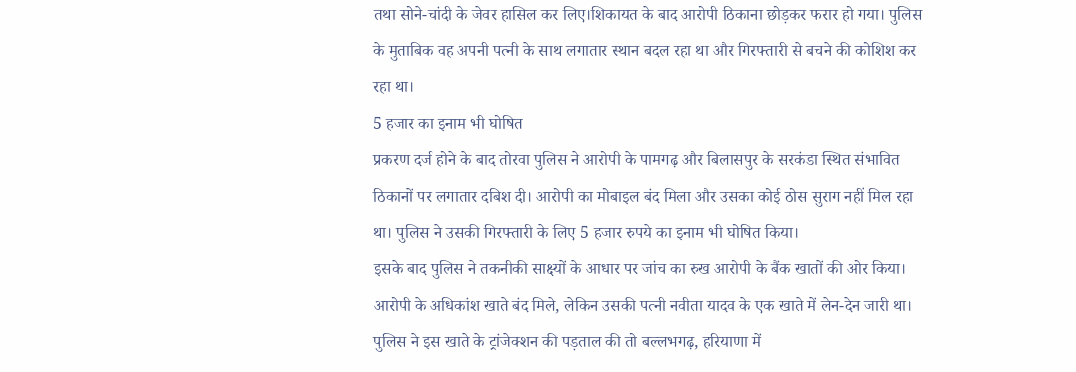तथा सोने-चांदी के जेवर हासिल कर लिए।शिकायत के बाद आरोपी ठिकाना छोड़कर फरार हो गया। पुलिस के मुताबिक वह अपनी पत्नी के साथ लगातार स्थान बदल रहा था और गिरफ्तारी से बचने की कोशिश कर रहा था।
5 हजार का इनाम भी घोषित
प्रकरण दर्ज होने के बाद तोरवा पुलिस ने आरोपी के पामगढ़ और बिलासपुर के सरकंडा स्थित संभावित ठिकानों पर लगातार दबिश दी। आरोपी का मोबाइल बंद मिला और उसका कोई ठोस सुराग नहीं मिल रहा था। पुलिस ने उसकी गिरफ्तारी के लिए 5 हजार रुपये का इनाम भी घोषित किया।
इसके बाद पुलिस ने तकनीकी साक्ष्यों के आधार पर जांच का रुख आरोपी के बैंक खातों की ओर किया। आरोपी के अधिकांश खाते बंद मिले, लेकिन उसकी पत्नी नवीता यादव के एक खाते में लेन-देन जारी था। पुलिस ने इस खाते के ट्रांजेक्शन की पड़ताल की तो बल्लभगढ़, हरियाणा में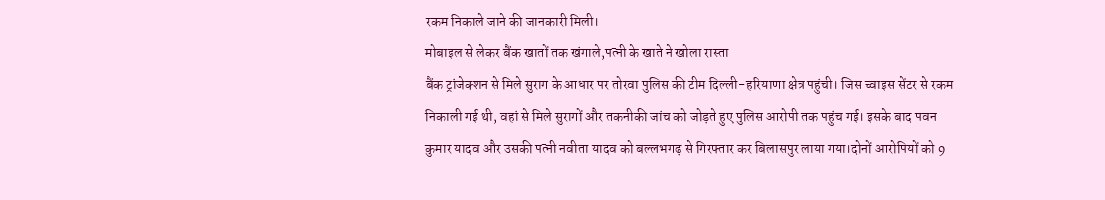रकम निकाले जाने की जानकारी मिली।
मोबाइल से लेकर बैंक खातों तक खंगाले,पत्नी के खाते ने खोला रास्ता
बैंक ट्रांजेक्शन से मिले सुराग के आधार पर तोरवा पुलिस की टीम दिल्ली-हरियाणा क्षेत्र पहुंची। जिस च्वाइस सेंटर से रकम निकाली गई थी, वहां से मिले सुरागों और तकनीकी जांच को जोड़ते हुए पुलिस आरोपी तक पहुंच गई। इसके बाद पवन कुमार यादव और उसकी पत्नी नवीता यादव को बल्लभगढ़ से गिरफ्तार कर बिलासपुर लाया गया।दोनों आरोपियों को 9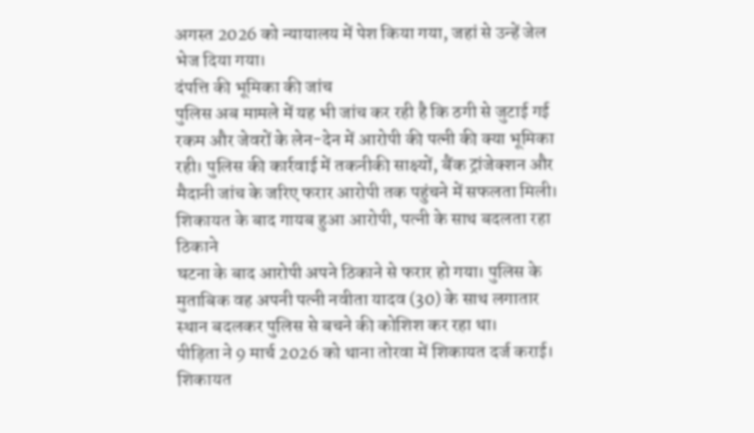अगस्त 2026 को न्यायालय में पेश किया गया, जहां से उन्हें जेल भेज दिया गया।
दंपत्ति की भूमिका की जांच
पुलिस अब मामले में यह भी जांच कर रही है कि ठगी से जुटाई गई रकम और जेवरों के लेन-देन में आरोपी की पत्नी की क्या भूमिका रही। पुलिस की कार्रवाई में तकनीकी साक्ष्यों, बैंक ट्रांजेक्शन और मैदानी जांच के जरिए फरार आरोपी तक पहुंचने में सफलता मिली।
शिकायत के बाद गायब हुआ आरोपी, पत्नी के साथ बदलता रहा ठिकाने
घटना के बाद आरोपी अपने ठिकाने से फरार हो गया। पुलिस के मुताबिक वह अपनी पत्नी नवीता यादव (30) के साथ लगातार स्थान बदलकर पुलिस से बचने की कोशिश कर रहा था।
पीड़िता ने 9 मार्च 2026 को थाना तोरवा में शिकायत दर्ज कराई। शिकायत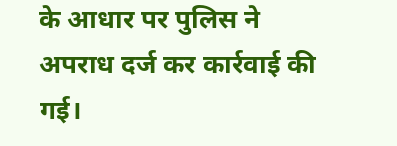के आधार पर पुलिस ने अपराध दर्ज कर कार्रवाई की गई।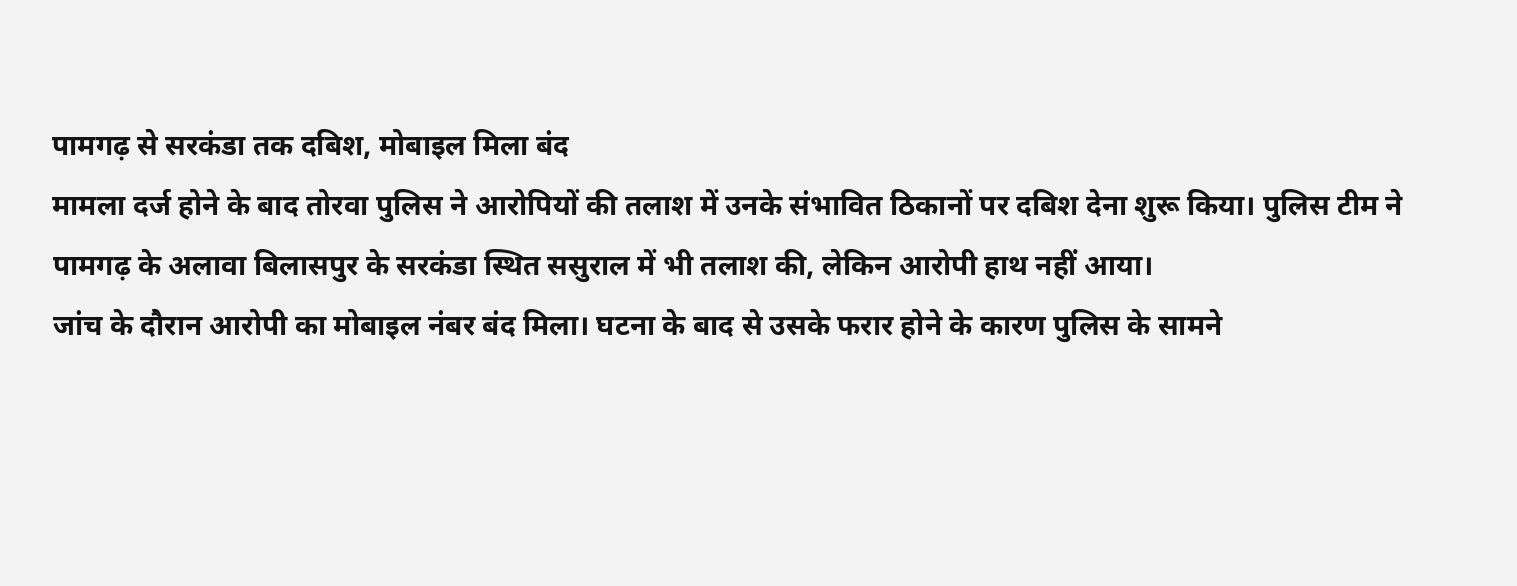पामगढ़ से सरकंडा तक दबिश, मोबाइल मिला बंद
मामला दर्ज होने के बाद तोरवा पुलिस ने आरोपियों की तलाश में उनके संभावित ठिकानों पर दबिश देना शुरू किया। पुलिस टीम ने पामगढ़ के अलावा बिलासपुर के सरकंडा स्थित ससुराल में भी तलाश की, लेकिन आरोपी हाथ नहीं आया।
जांच के दौरान आरोपी का मोबाइल नंबर बंद मिला। घटना के बाद से उसके फरार होने के कारण पुलिस के सामने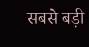सबसे बड़ी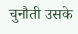चुनौती उसके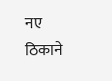नए ठिकाने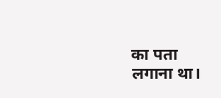का पता लगाना था।